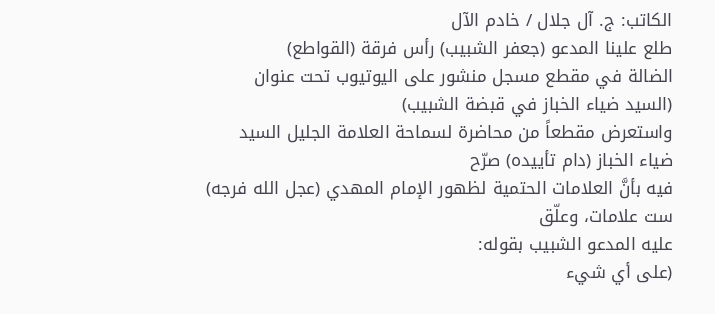الكاتب: ج. آل جلال / خادم الآل
طلع علينا المدعو (جعفر الشبيب) رأس فرقة (القواطع)
الضالة في مقطع مسجل منشور على اليوتيوب تحت عنوان (السيد ضياء الخباز في قبضة الشبيب)
واستعرض مقطعاً من محاضرة لسماحة العلامة الجليل السيد ضياء الخباز (دام تأييده) صرّح
فيه بأنَّ العلامات الحتمية لظهور الإمام المهدي (عجل الله فرجه) ست علامات، وعلّق
عليه المدعو الشبيب بقوله:
(على أي شيء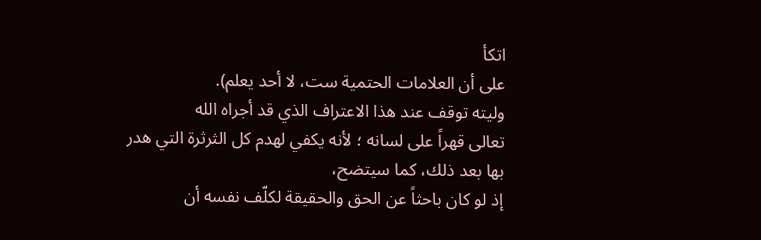اتكأ
على أن العلامات الحتمية ست، لا أحد يعلم).
وليته توقف عند هذا الاعتراف الذي قد أجراه الله
تعالى قهراً على لسانه ؛ لأنه يكفي لهدم كل الثرثرة التي هدر بها بعد ذلك، كما سيتضح،
إذ لو كان باحثاً عن الحق والحقيقة لكلّف نفسه أن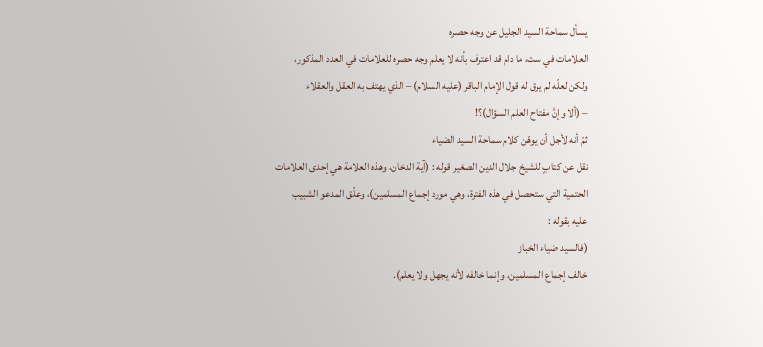يسأل سماحة السيد الجليل عن وجه حصره
العلامات في ست، ما دام قد اعترف بأنه لا يعلم وجه حصره للعلامات في العدد المذكور،
ولكن لعلّه لم يرق له قول الإمام الباقر (عليه السلام) – الذي يهتف به العقل والعقلاء
– (ألا وإنَّ مفتاح العلم السؤال)؟!
ثمّ أنه لأجل أن يوهّن كلام سماحة السيد الضياء
نقل عن كتابٍ للشيخ جلال الدين الصغير قوله : (آية الدخان، وهذه العلامة هي إحدى العلامات
الحتمية التي ستحصل في هذه الفترة، وهي مورد إجماع المسلمين)، وعلّق المدعو الشبيب
عليه بقوله :
(فالسيد ضياء الخباز
خالف إجماع المسلمين، وإنما خالفه لأنه يجهل ولا يعلم).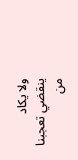ولا يكاد ينقضي تعجبنا من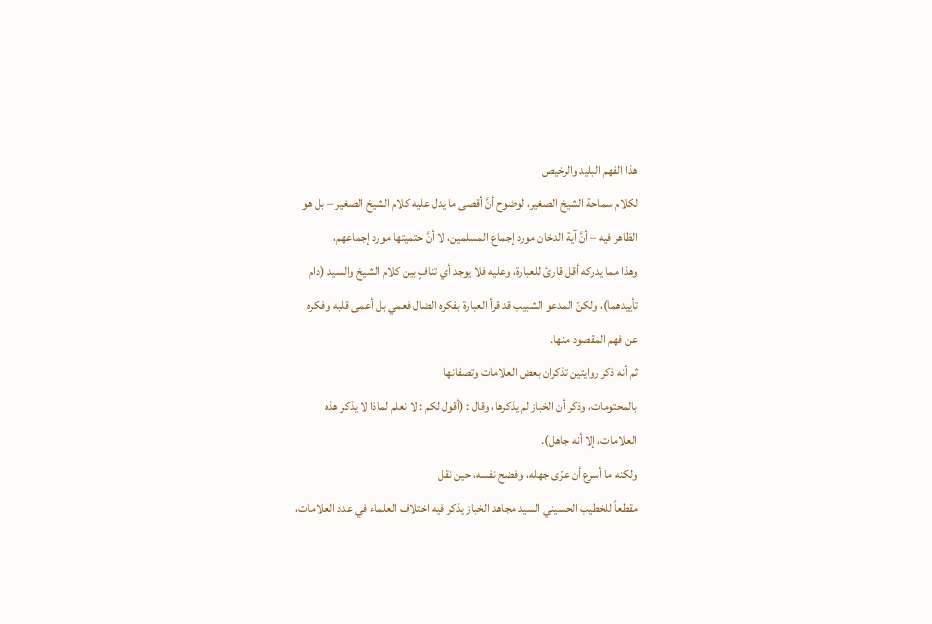هذا الفهم البليد والرخيص
لكلام سماحة الشيخ الصغير، لوضوح أنَّ أقصى ما يدل عليه كلام الشيخ الصغير – بل هو
الظاهر فيه – أنَّ آية الدخان مورد إجماع المسلمين، لا أنَّ حتميتها مورد إجماعهم،
وهذا مما يدركه أقل قارئ للعبارة، وعليه فلا يوجد أي تنافٍ بين كلام الشيخ والسيد (دام
تأييدهما)، ولكنّ المدعو الشبيب قد قرأ العبارة بفكره الضال فعمي بل أعمى قلبه وفكره
عن فهم المقصود منها.
ثم أنه ذكر روايتين تذكران بعض العلامات وتصفانها
بالمحتومات، وذكر أن الخباز لم يذكرها، وقال : (أقول لكم : لا نعلم لماذا لا يذكر هذه
العلامات، إلا أنه جاهل).
ولكنه ما أسرع أن عرّى جهله، وفضح نفسه، حين نقل
مقطعاً للخطيب الحسيني السيد مجاهد الخباز يذكر فيه اختلاف العلماء في عدد العلامات،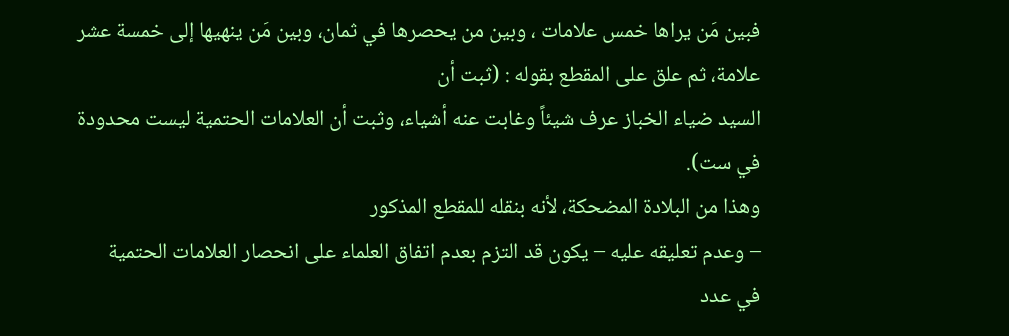فبين مَن يراها خمس علامات ، وبين من يحصرها في ثمان، وبين مَن ينهيها إلى خمسة عشر
علامة، ثم علق على المقطع بقوله : (ثبت أن
السيد ضياء الخباز عرف شيئاً وغابت عنه أشياء، وثبت أن العلامات الحتمية ليست محدودة
في ست).
وهذا من البلادة المضحكة، لأنه بنقله للمقطع المذكور
– وعدم تعليقه عليه – يكون قد التزم بعدم اتفاق العلماء على انحصار العلامات الحتمية
في عدد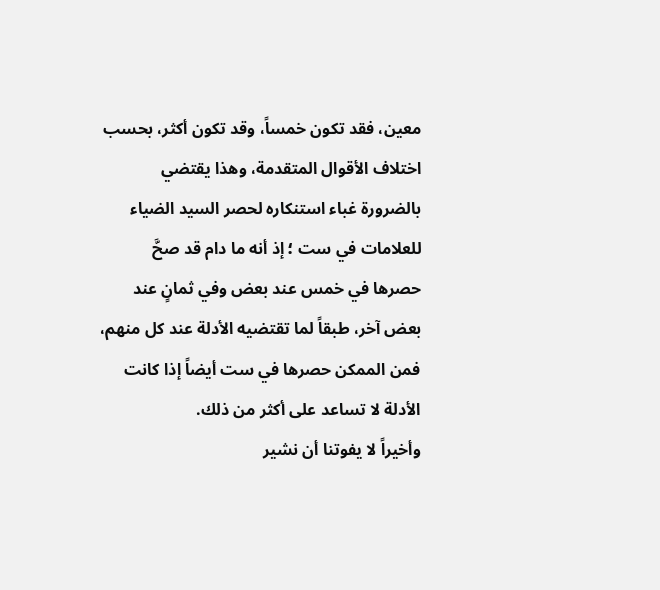معين، فقد تكون خمساً، وقد تكون أكثر، بحسب اختلاف الأقوال المتقدمة، وهذا يقتضي
بالضرورة غباء استنكاره لحصر السيد الضياء للعلامات في ست ؛ إذ أنه ما دام قد صحَّ
حصرها في خمس عند بعض وفي ثمانٍ عند بعض آخر، طبقاً لما تقتضيه الأدلة عند كل منهم،
فمن الممكن حصرها في ست أيضاً إذا كانت الأدلة لا تساعد على أكثر من ذلك.
وأخيراً لا يفوتنا أن نشير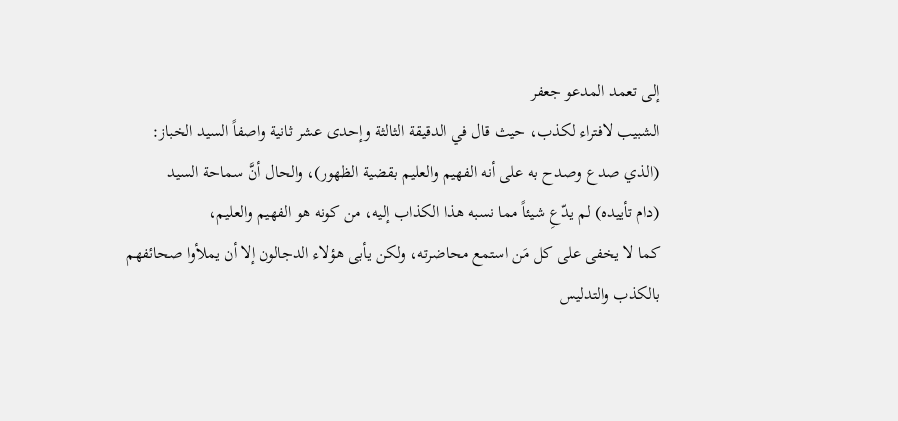إلى تعمد المدعو جعفر
الشبيب لافتراء لكذب، حيث قال في الدقيقة الثالثة وإحدى عشر ثانية واصفاً السيد الخباز:
(الذي صدع وصدح به على أنه الفهيم والعليم بقضية الظهور)، والحال أنَّ سماحة السيد
(دام تأييده) لم يدّعِ شيئاً مما نسبه هذا الكذاب إليه، من كونه هو الفهيم والعليم،
كما لا يخفى على كل مَن استمع محاضرته، ولكن يأبى هؤلاء الدجالون إلا أن يملأوا صحائفهم
بالكذب والتدليس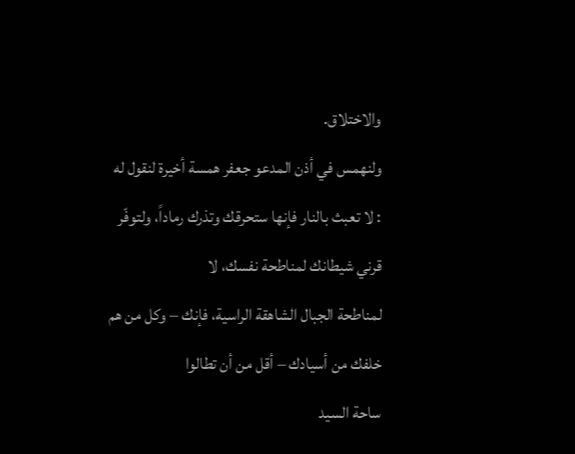والاختلاق.
ولنهمس في أذن المدعو جعفر همسة أخيرة لنقول له
: لا تعبث بالنار فإنها ستحرقك وتذرك رماداً، ولتوفّر قرني شيطانك لمناطحة نفسك، لا
لمناطحة الجبال الشاهقة الراسية، فإنك – وكل من هم خلفك من أسيادك – أقل من أن تطالوا
ساحة السيد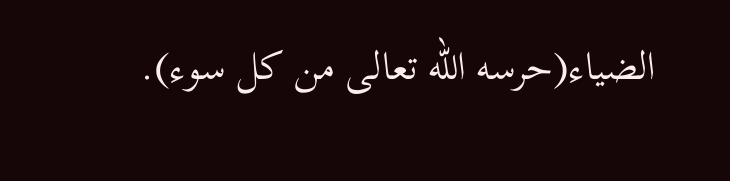الضياء(حرسه الله تعالى من كل سوء).